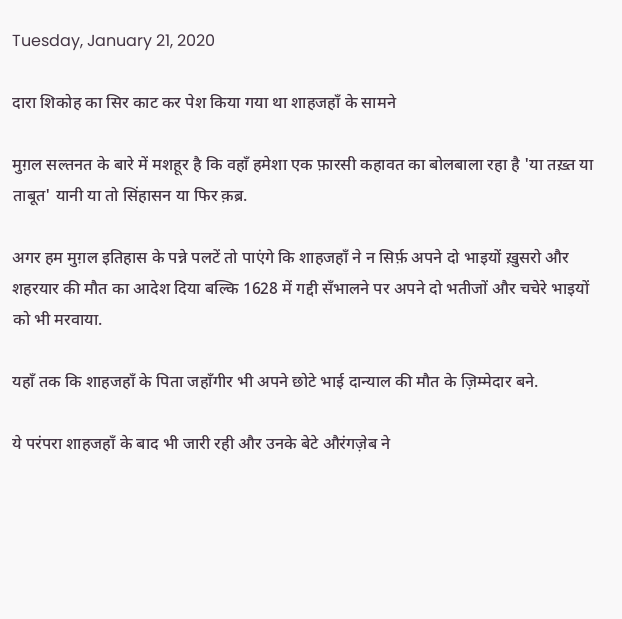Tuesday, January 21, 2020

दारा शिकोह का सिर काट कर पेश किया गया था शाहजहाँ के सामने

मुग़ल सल्तनत के बारे में मशहूर है कि वहाँ हमेशा एक फ़ारसी कहावत का बोलबाला रहा है 'या तख़्त या ताबूत' यानी या तो सिंहासन या फिर क़ब्र.

अगर हम मुग़ल इतिहास के पन्ने पलटें तो पाएंगे कि शाहजहाँ ने न सिर्फ़ अपने दो भाइयों ख़ुसरो और शहरयार की मौत का आदेश दिया बल्कि 1628 में गद्दी सँभालने पर अपने दो भतीजों और चचेरे भाइयों को भी मरवाया.

यहाँ तक कि शाहजहाँ के पिता जहाँगीर भी अपने छोटे भाई दान्याल की मौत के ज़िम्मेदार बने.

ये परंपरा शाहजहाँ के बाद भी जारी रही और उनके बेटे औरंगज़ेब ने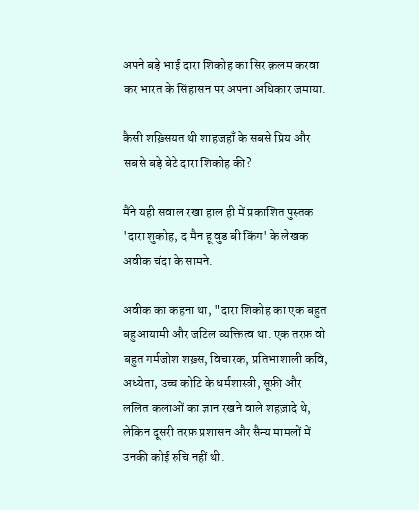अपने बड़े भाई दारा शिकोह का सिर क़लम करवा कर भारत के सिंहासन पर अपना अधिकार जमाया.

कैसी शख़्सियत थी शाहजहाँ के सबसे प्रिय और सबसे बड़े बेटे दारा शिकोह की?

मैंने यही सवाल रखा हाल ही में प्रकाशित पुस्तक 'दारा शुकोह, द मैन हू वुड बी किंग' के लेखक अवीक चंदा के सामने.

अवीक का कहना था, "दारा शिकोह का एक बहुत बहुआयामी और जटिल व्यक्तित्व था. एक तरफ़ वो बहुत गर्मजोश शख़्स, विचारक, प्रतिभाशाली कवि, अध्येता, उच्च कोटि के धर्मशास्त्री, सूफ़ी और ललित कलाओं का ज्ञान रखने वाले शहज़ादे थे, लेकिन दूसरी तरफ़ प्रशासन और सैन्य मामलों में उनकी कोई रुचि नहीं थी.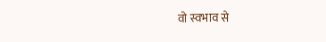वो स्वभाव से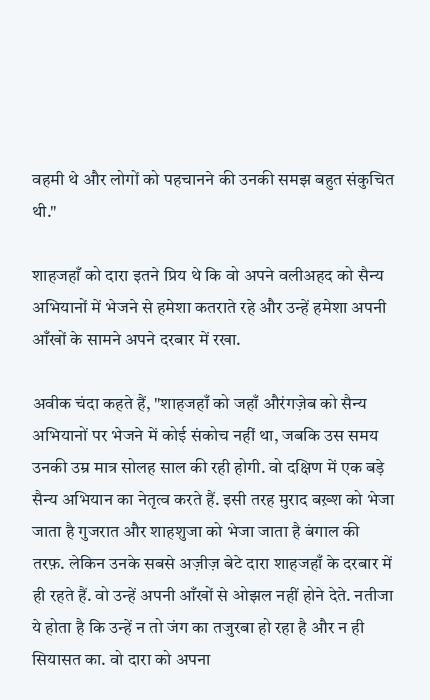वहमी थे और लोगों को पहचानने की उनकी समझ बहुत संकुचित थी."

शाहजहाँ को दारा इतने प्रिय थे कि वो अपने वलीअहद को सैन्य अभियानों में भेजने से हमेशा कतराते रहे और उन्हें हमेशा अपनी आँखों के सामने अपने दरबार में रखा.

अवीक चंदा कहते हैं, "शाहजहाँ को जहाँ औरंगज़ेब को सैन्य अभियानों पर भेजने में कोई संकोच नहीं था, जबकि उस समय उनकी उम्र मात्र सोलह साल की रही होगी. वो दक्षिण में एक बड़े सैन्य अभियान का नेतृत्व करते हैं. इसी तरह मुराद बख़्श को भेजा जाता है गुजरात और शाहशुजा को भेजा जाता है बंगाल की तरफ़. लेकिन उनके सबसे अज़ीज़ बेटे दारा शाहजहाँ के दरबार में ही रहते हैं. वो उन्हें अपनी आँखों से ओझल नहीं होने देते. नतीजा ये होता है कि उन्हें न तो जंग का तजुरबा हो रहा है और न ही सियासत का. वो दारा को अपना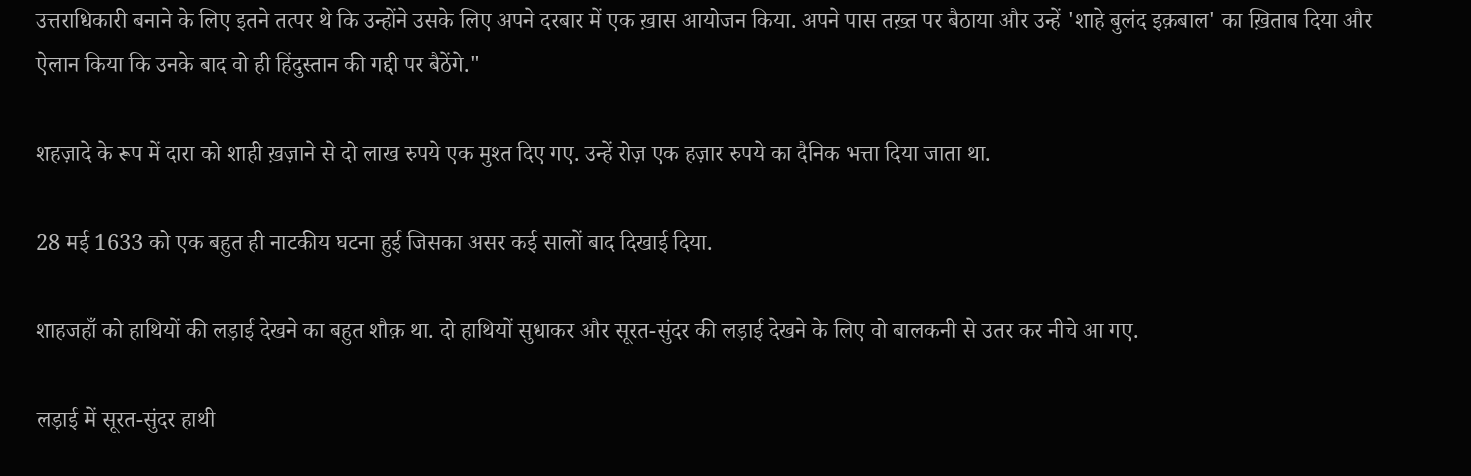उत्तराधिकारी बनाने के लिए इतने तत्पर थे कि उन्होंने उसके लिए अपने दरबार में एक ख़ास आयोजन किया. अपने पास तख़्त पर बैठाया और उन्हें 'शाहे बुलंद इक़बाल' का ख़िताब दिया और ऐलान किया कि उनके बाद वो ही हिंदुस्तान की गद्दी पर बैठेंगे."

शहज़ादे के रूप में दारा को शाही ख़ज़ाने से दो लाख रुपये एक मुश्त दिए गए. उन्हें रोज़ एक हज़ार रुपये का दैनिक भत्ता दिया जाता था.

28 मई 1633 को एक बहुत ही नाटकीय घटना हुई जिसका असर कई सालों बाद दिखाई दिया.

शाहजहाँ को हाथियों की लड़ाई देखने का बहुत शौक़ था. दो हाथियों सुधाकर और सूरत-सुंदर की लड़ाई देखने के लिए वो बालकनी से उतर कर नीचे आ गए.

लड़ाई में सूरत-सुंदर हाथी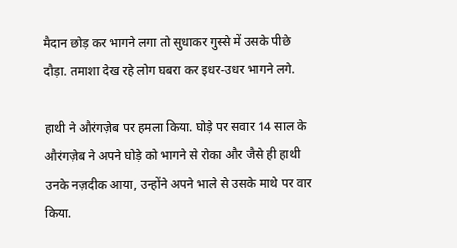मैदान छोड़ कर भागने लगा तो सुधाकर गुस्से में उसके पीछे दौड़ा. तमाशा देख रहे लोग घबरा कर इधर-उधर भागने लगे.

हाथी ने औरंगज़ेब पर हमला किया. घोड़े पर सवार 14 साल के औरंगज़ेब ने अपने घोड़े को भागने से रोका और जैसे ही हाथी उनके नज़दीक आया, उन्होंने अपने भाले से उसके माथे पर वार किया.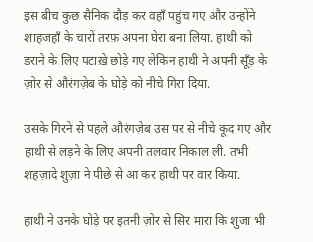इस बीच कुछ सैनिक दौड़ कर वहाँ पहुंच गए और उन्होंने शाहजहाँ के चारों तरफ़ अपना घेरा बना लिया. हाथी को डराने के लिए पटाख़े छोड़े गए लेकिन हाथी ने अपनी सूँड़ के ज़ोर से औरंगज़ेब के घोड़े को नीचे गिरा दिया.

उसके गिरने से पहले औरंगज़ेब उस पर से नीचे कूद गए और हाथी से लड़ने के लिए अपनी तलवार निकाल ली. तभी शहज़ादे शुज़ा ने पीछे से आ कर हाथी पर वार किया.

हाथी ने उनके घोड़े पर इतनी ज़ोर से सिर मारा कि शुजा भी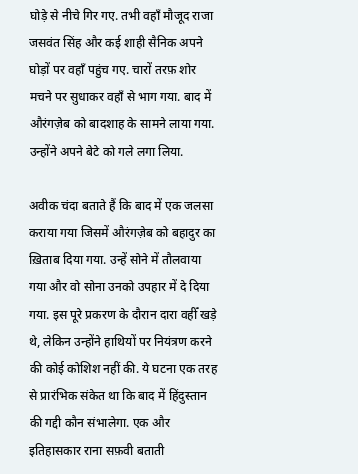घोड़े से नीचे गिर गए. तभी वहाँ मौजूद राजा जसवंत सिंह और कई शाही सैनिक अपने घोड़ों पर वहाँ पहुंच गए. चारों तरफ़ शोर मचने पर सुधाकर वहाँ से भाग गया. बाद में औरंगज़ेब को बादशाह के सामने लाया गया. उन्होंने अपने बेटे को गले लगा लिया.

अवीक चंदा बताते हैं कि बाद में एक जलसा कराया गया जिसमें औरंगज़ेब को बहादुर का ख़िताब दिया गया. उन्हें सोने में तौलवाया गया और वो सोना उनको उपहार में दे दिया गया. इस पूरे प्रकरण के दौरान दारा वहीँ खड़े थे, लेकिन उन्होंने हाथियों पर नियंत्रण करने की कोई कोशिश नहीं की. ये घटना एक तरह से प्रारंभिक संकेत था कि बाद में हिंदुस्तान की गद्दी कौन संभालेगा. एक और इतिहासकार राना सफ़वी बताती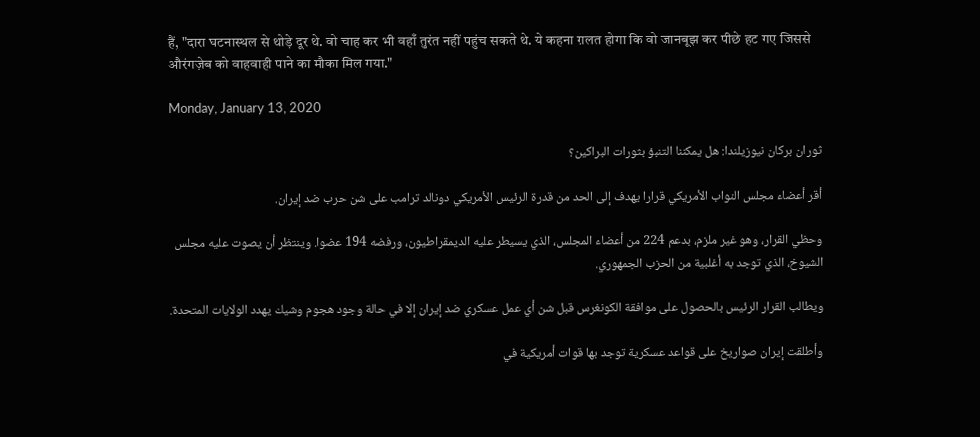हैं, "दारा घटनास्थल से थोड़े दूर थे. वो चाह कर भी वहाँ तुरंत नहीं पहुंच सकते थे. ये कहना ग़लत होगा कि वो जानबूझ कर पीछे हट गए जिससे औरंगज़ेब को वाहवाही पाने का मौका मिल गया."

Monday, January 13, 2020

ثوران بركان نيوزيلندا: هل يمكننا التنبؤ بثورات البراكين؟

أقر أعضاء مجلس النواب الأمريكي قرارا يهدف إلى الحد من قدرة الرئيس الأمريكي دونالد ترامب على شن حرب ضد إيران.

وحظي القرار، وهو غير ملزم، بدعم 224 من أعضاء المجلس، الذي يسيطر عليه الديمقراطيون، ورفضه 194 عضوا. وينتظر أن يصوت عليه مجلس الشيوخ، الذي توجد به أغلبية من الحزب الجمهوري.

ويطالب القرار الرئيس بالحصول على موافقة الكونغرس قبل شن أي عمل عسكري ضد إيران إلا في حالة وجود هجوم وشيك يهدد الولايات المتحدة.

وأطلقت إيران صواريخ على قواعد عسكرية توجد بها قوات أمريكية في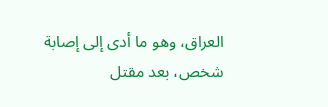العراق، وهو ما أدى إلى إصابة شخص، بعد مقتل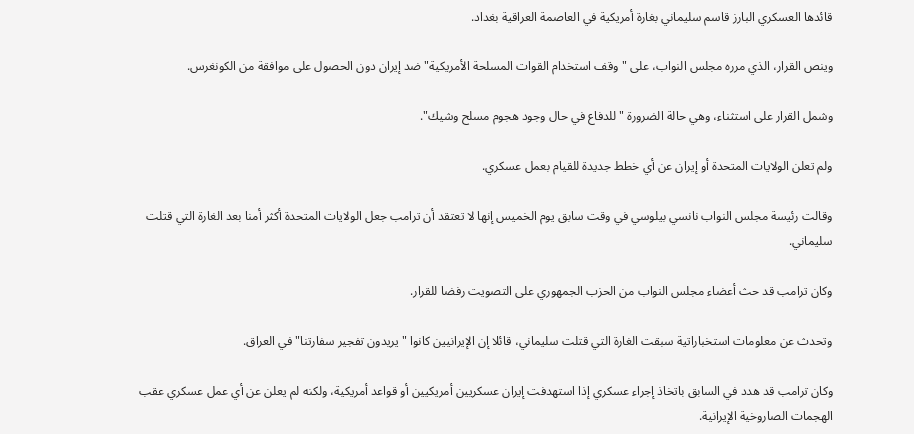قائدها العسكري البارز قاسم سليماني بغارة أمريكية في العاصمة العراقية بغداد.

وينص القرار، الذي مرره مجلس النواب، على "وقف استخدام القوات المسلحة الأمريكية" ضد إيران دون الحصول على موافقة من الكونغرس.

وشمل القرار على استثناء، وهي حالة الضرورة "للدفاع في حال وجود هجوم مسلح وشيك".

ولم تعلن الولايات المتحدة أو إيران عن أي خطط جديدة للقيام بعمل عسكري.

وقالت رئيسة مجلس النواب نانسي بيلوسي في وقت سابق يوم الخميس إنها لا تعتقد أن ترامب جعل الولايات المتحدة أكثر أمنا بعد الغارة التي قتلت سليماني.

وكان ترامب قد حث أعضاء مجلس النواب من الحزب الجمهوري على التصويت رفضا للقرار.

وتحدث عن معلومات استخباراتية سبقت الغارة التي قتلت سليماني، قائلا إن الإيرانيين كانوا "يريدون تفجير سفارتنا" في العراق.

وكان ترامب قد هدد في السابق باتخاذ إجراء عسكري إذا استهدفت إيران عسكريين أمريكيين أو قواعد أمريكية، ولكنه لم يعلن عن أي عمل عسكري عقب الهجمات الصاروخية الإيرانية.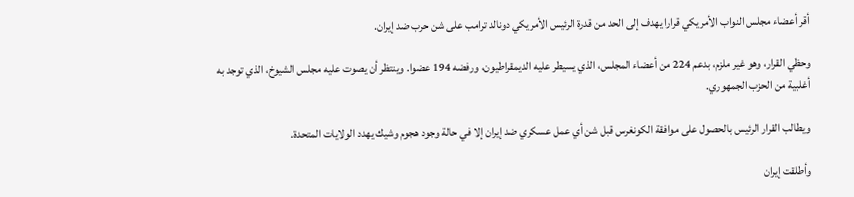أقر أعضاء مجلس النواب الأمريكي قرارا يهدف إلى الحد من قدرة الرئيس الأمريكي دونالد ترامب على شن حرب ضد إيران.

وحظي القرار، وهو غير ملزم، بدعم 224 من أعضاء المجلس، الذي يسيطر عليه الديمقراطيون، ورفضه 194 عضوا. وينتظر أن يصوت عليه مجلس الشيوخ، الذي توجد به أغلبية من الحزب الجمهوري.

ويطالب القرار الرئيس بالحصول على موافقة الكونغرس قبل شن أي عمل عسكري ضد إيران إلا في حالة وجود هجوم وشيك يهدد الولايات المتحدة.

وأطلقت إيران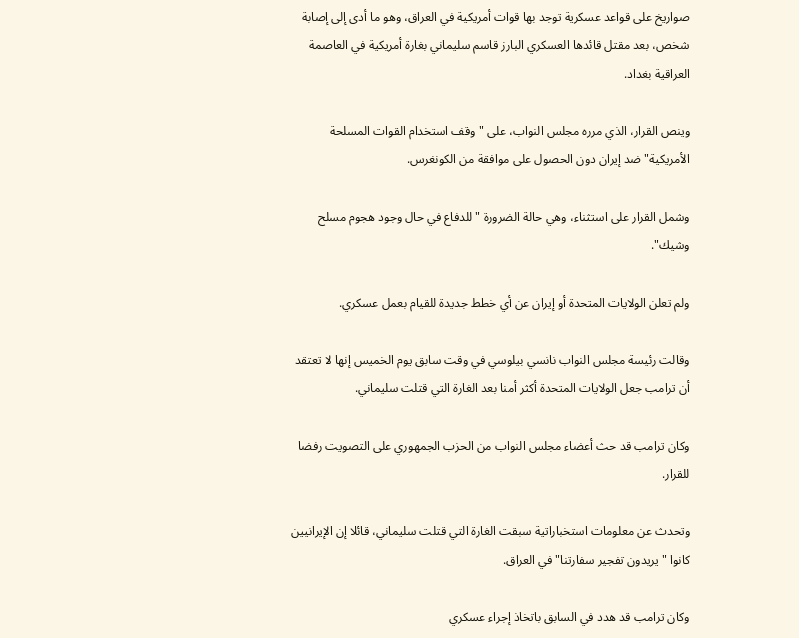صواريخ على قواعد عسكرية توجد بها قوات أمريكية في العراق، وهو ما أدى إلى إصابة شخص، بعد مقتل قائدها العسكري البارز قاسم سليماني بغارة أمريكية في العاصمة العراقية بغداد.

وينص القرار، الذي مرره مجلس النواب، على "وقف استخدام القوات المسلحة الأمريكية" ضد إيران دون الحصول على موافقة من الكونغرس.

وشمل القرار على استثناء، وهي حالة الضرورة "للدفاع في حال وجود هجوم مسلح وشيك".

ولم تعلن الولايات المتحدة أو إيران عن أي خطط جديدة للقيام بعمل عسكري.

وقالت رئيسة مجلس النواب نانسي بيلوسي في وقت سابق يوم الخميس إنها لا تعتقد أن ترامب جعل الولايات المتحدة أكثر أمنا بعد الغارة التي قتلت سليماني.

وكان ترامب قد حث أعضاء مجلس النواب من الحزب الجمهوري على التصويت رفضا للقرار.

وتحدث عن معلومات استخباراتية سبقت الغارة التي قتلت سليماني، قائلا إن الإيرانيين كانوا "يريدون تفجير سفارتنا" في العراق.

وكان ترامب قد هدد في السابق باتخاذ إجراء عسكري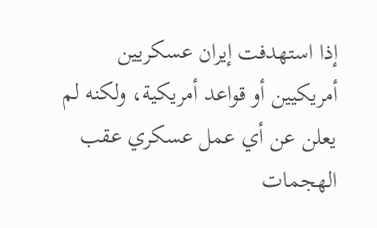إذا استهدفت إيران عسكريين أمريكيين أو قواعد أمريكية، ولكنه لم يعلن عن أي عمل عسكري عقب الهجمات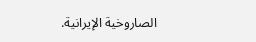الصاروخية الإيرانية.